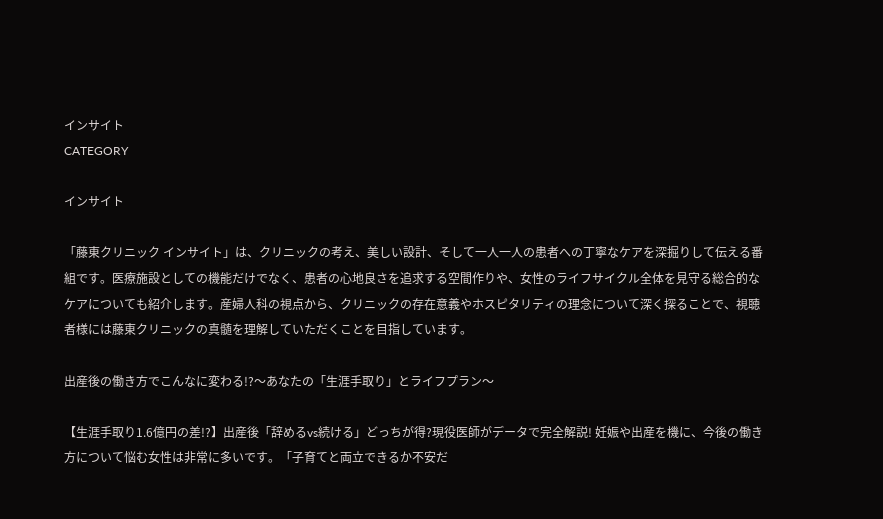インサイト
CATEGORY

インサイト

「藤東クリニック インサイト」は、クリニックの考え、美しい設計、そして一人一人の患者への丁寧なケアを深掘りして伝える番組です。医療施設としての機能だけでなく、患者の心地良さを追求する空間作りや、女性のライフサイクル全体を見守る総合的なケアについても紹介します。産婦人科の視点から、クリニックの存在意義やホスピタリティの理念について深く探ることで、視聴者様には藤東クリニックの真髄を理解していただくことを目指しています。

出産後の働き方でこんなに変わる!?〜あなたの「生涯手取り」とライフプラン〜

【生涯手取り1.6億円の差!?】出産後「辞めるvs続ける」どっちが得?現役医師がデータで完全解説! 妊娠や出産を機に、今後の働き方について悩む女性は非常に多いです。「子育てと両立できるか不安だ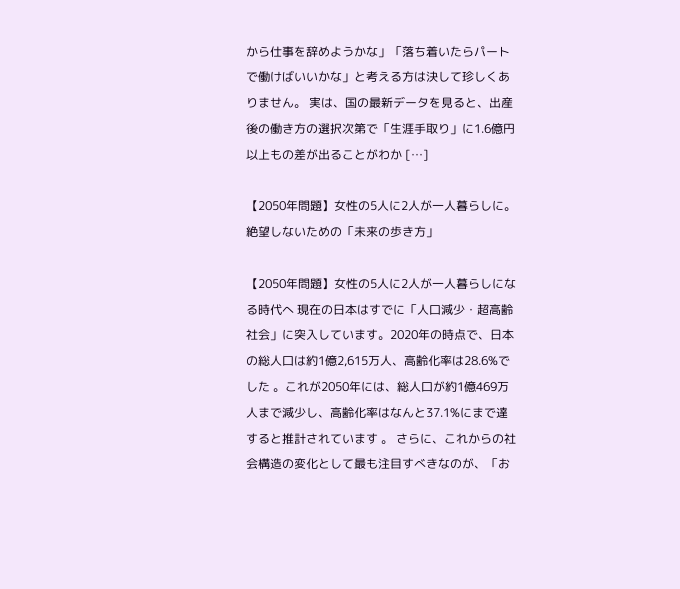から仕事を辞めようかな」「落ち着いたらパートで働けばいいかな」と考える方は決して珍しくありません。 実は、国の最新データを見ると、出産後の働き方の選択次第で「生涯手取り」に1.6億円以上もの差が出ることがわか […]

【2050年問題】女性の5人に2人が一人暮らしに。絶望しないための「未来の歩き方」

【2050年問題】女性の5人に2人が一人暮らしになる時代へ 現在の日本はすでに「人口減少・超高齢社会」に突入しています。2020年の時点で、日本の総人口は約1億2,615万人、高齢化率は28.6%でした 。これが2050年には、総人口が約1億469万人まで減少し、高齢化率はなんと37.1%にまで達すると推計されています 。 さらに、これからの社会構造の変化として最も注目すべきなのが、「お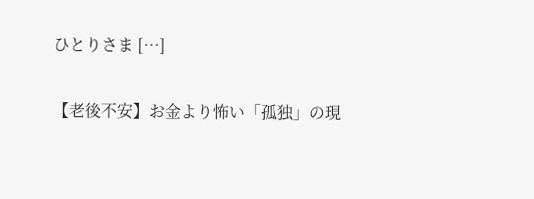ひとりさま […]

【老後不安】お金より怖い「孤独」の現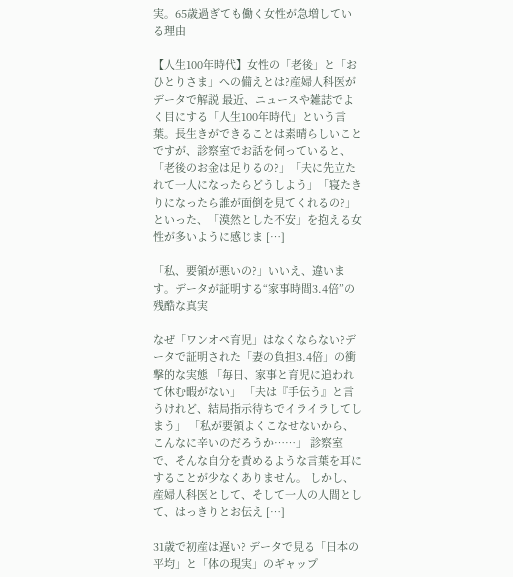実。65歳過ぎても働く女性が急増している理由

【人生100年時代】女性の「老後」と「おひとりさま」への備えとは?産婦人科医がデータで解説 最近、ニュースや雑誌でよく目にする「人生100年時代」という言葉。長生きができることは素晴らしいことですが、診察室でお話を伺っていると、「老後のお金は足りるの?」「夫に先立たれて一人になったらどうしよう」「寝たきりになったら誰が面倒を見てくれるの?」といった、「漠然とした不安」を抱える女性が多いように感じま […]

「私、要領が悪いの?」いいえ、違います。データが証明する“家事時間3.4倍”の残酷な真実

なぜ「ワンオペ育児」はなくならない?データで証明された「妻の負担3.4倍」の衝撃的な実態 「毎日、家事と育児に追われて休む暇がない」 「夫は『手伝う』と言うけれど、結局指示待ちでイライラしてしまう」 「私が要領よくこなせないから、こんなに辛いのだろうか……」 診察室で、そんな自分を責めるような言葉を耳にすることが少なくありません。 しかし、産婦人科医として、そして一人の人間として、はっきりとお伝え […]

31歳で初産は遅い? データで見る「日本の平均」と「体の現実」のギャップ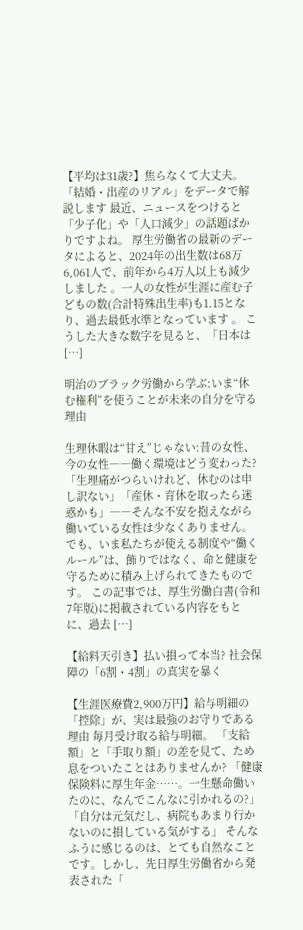【平均は31歳?】焦らなくて大丈夫。「結婚・出産のリアル」をデータで解説します 最近、ニュースをつけると「少子化」や「人口減少」の話題ばかりですよね。 厚生労働省の最新のデータによると、2024年の出生数は68万6,061人で、前年から4万人以上も減少しました 。一人の女性が生涯に産む子どもの数(合計特殊出生率)も1.15となり、過去最低水準となっています 。 こうした大きな数字を見ると、「日本は […]

明治のブラック労働から学ぶ:いま“休む権利”を使うことが未来の自分を守る理由

生理休暇は“甘え”じゃない:昔の女性、今の女性――働く環境はどう変わった? 「生理痛がつらいけれど、休むのは申し訳ない」「産休・育休を取ったら迷惑かも」――そんな不安を抱えながら働いている女性は少なくありません。 でも、いま私たちが使える制度や“働くルール”は、飾りではなく、命と健康を守るために積み上げられてきたものです。 この記事では、厚生労働白書(令和7年版)に掲載されている内容をもとに、過去 […]

【給料天引き】払い損って本当? 社会保障の「6割・4割」の真実を暴く

【生涯医療費2,900万円】給与明細の「控除」が、実は最強のお守りである理由 毎月受け取る給与明細。 「支給額」と「手取り額」の差を見て、ため息をついたことはありませんか? 「健康保険料に厚生年金……。一生懸命働いたのに、なんでこんなに引かれるの?」 「自分は元気だし、病院もあまり行かないのに損している気がする」 そんなふうに感じるのは、とても自然なことです。しかし、先日厚生労働省から発表された「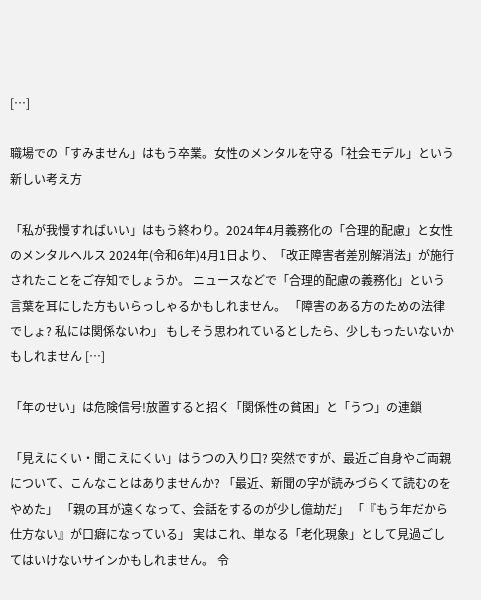[…]

職場での「すみません」はもう卒業。女性のメンタルを守る「社会モデル」という新しい考え方

「私が我慢すればいい」はもう終わり。2024年4月義務化の「合理的配慮」と女性のメンタルヘルス 2024年(令和6年)4月1日より、「改正障害者差別解消法」が施行されたことをご存知でしょうか。 ニュースなどで「合理的配慮の義務化」という言葉を耳にした方もいらっしゃるかもしれません。 「障害のある方のための法律でしょ? 私には関係ないわ」 もしそう思われているとしたら、少しもったいないかもしれません […]

「年のせい」は危険信号!放置すると招く「関係性の貧困」と「うつ」の連鎖

「見えにくい・聞こえにくい」はうつの入り口? 突然ですが、最近ご自身やご両親について、こんなことはありませんか? 「最近、新聞の字が読みづらくて読むのをやめた」 「親の耳が遠くなって、会話をするのが少し億劫だ」 「『もう年だから仕方ない』が口癖になっている」 実はこれ、単なる「老化現象」として見過ごしてはいけないサインかもしれません。 令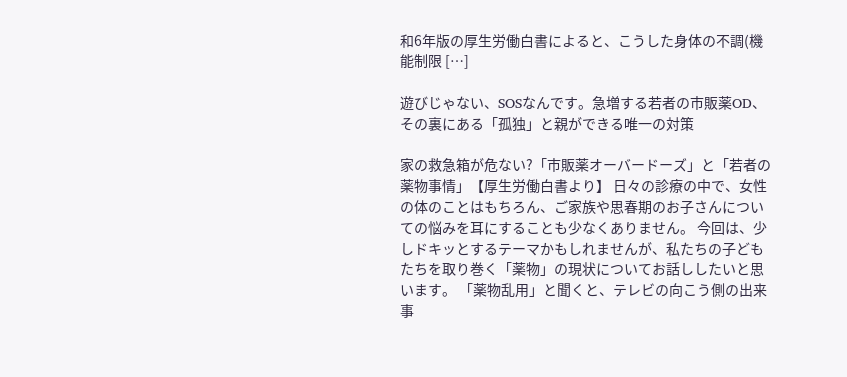和6年版の厚生労働白書によると、こうした身体の不調(機能制限 […]

遊びじゃない、SOSなんです。急増する若者の市販薬OD、その裏にある「孤独」と親ができる唯一の対策

家の救急箱が危ない?「市販薬オーバードーズ」と「若者の薬物事情」【厚生労働白書より】 日々の診療の中で、女性の体のことはもちろん、ご家族や思春期のお子さんについての悩みを耳にすることも少なくありません。 今回は、少しドキッとするテーマかもしれませんが、私たちの子どもたちを取り巻く「薬物」の現状についてお話ししたいと思います。 「薬物乱用」と聞くと、テレビの向こう側の出来事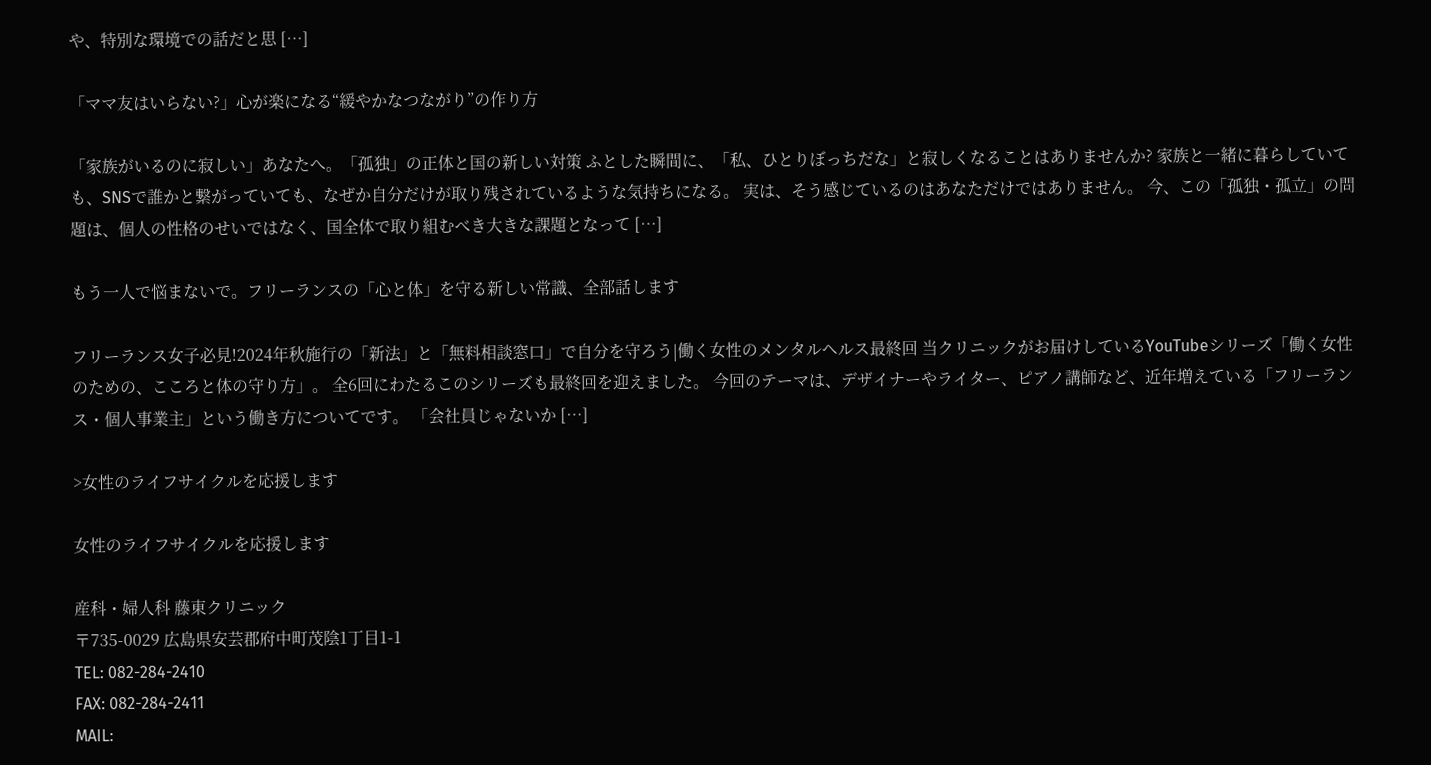や、特別な環境での話だと思 […]

「ママ友はいらない?」心が楽になる“緩やかなつながり”の作り方

「家族がいるのに寂しい」あなたへ。「孤独」の正体と国の新しい対策 ふとした瞬間に、「私、ひとりぼっちだな」と寂しくなることはありませんか? 家族と一緒に暮らしていても、SNSで誰かと繋がっていても、なぜか自分だけが取り残されているような気持ちになる。 実は、そう感じているのはあなただけではありません。 今、この「孤独・孤立」の問題は、個人の性格のせいではなく、国全体で取り組むべき大きな課題となって […]

もう一人で悩まないで。フリーランスの「心と体」を守る新しい常識、全部話します

フリーランス女子必見!2024年秋施行の「新法」と「無料相談窓口」で自分を守ろう|働く女性のメンタルヘルス最終回 当クリニックがお届けしているYouTubeシリーズ「働く女性のための、こころと体の守り方」。 全6回にわたるこのシリーズも最終回を迎えました。 今回のテーマは、デザイナーやライター、ピアノ講師など、近年増えている「フリーランス・個人事業主」という働き方についてです。 「会社員じゃないか […]

>女性のライフサイクルを応援します

女性のライフサイクルを応援します

産科・婦人科 藤東クリニック
〒735-0029 広島県安芸郡府中町茂陰1丁目1-1
TEL: 082-284-2410
FAX: 082-284-2411
MAIL: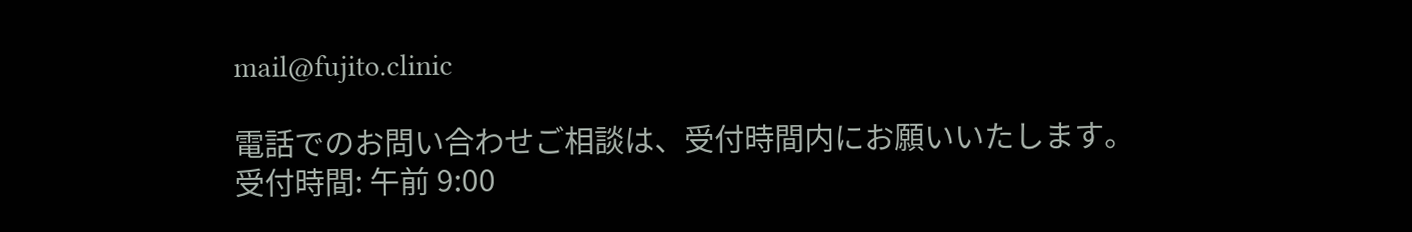mail@fujito.clinic

電話でのお問い合わせご相談は、受付時間内にお願いいたします。
受付時間: 午前 9:00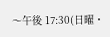〜午後 17:30(日曜・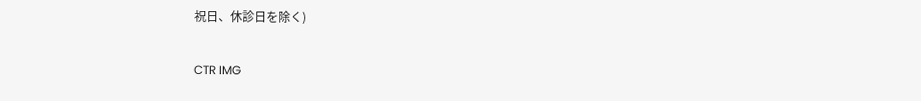祝日、休診日を除く)

CTR IMG